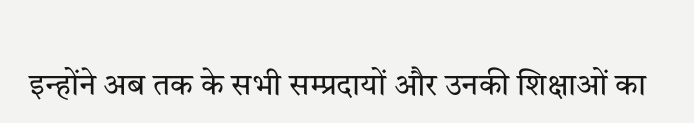इन्होंने अब तक के सभी सम्प्रदायों और उनकी शिक्षाओं का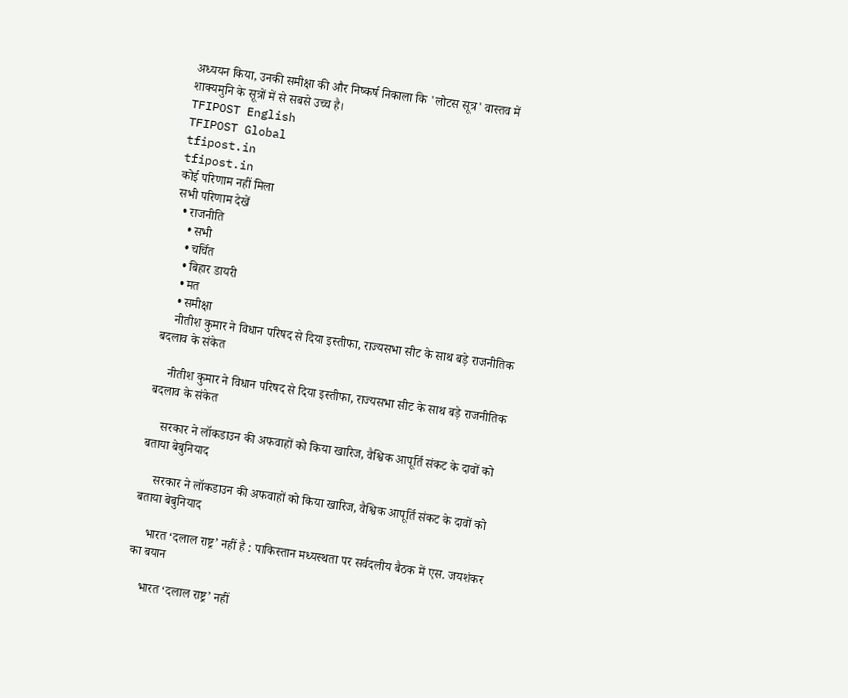अध्ययन किया, उनकी समीक्षा की और निष्कर्ष निकाला कि 'लोटस सूत्र' वास्तव में शाक्यमुनि के सूत्रों में से सबसे उच्च है।
TFIPOST English
TFIPOST Global
tfipost.in
tfipost.in
कोई परिणाम नहीं मिला
सभी परिणाम देखें
  • राजनीति
    • सभी
    • चर्चित
    • बिहार डायरी
    • मत
    • समीक्षा
    नीतीश कुमार ने विधान परिषद से दिया इस्तीफा, राज्यसभा सीट के साथ बड़े राजनीतिक बदलाव के संकेत

    नीतीश कुमार ने विधान परिषद से दिया इस्तीफा, राज्यसभा सीट के साथ बड़े राजनीतिक बदलाव के संकेत

    सरकार ने लॉकडाउन की अफवाहों को किया खारिज, वैश्विक आपूर्ति संकट के दावों को बताया बेबुनियाद

    सरकार ने लॉकडाउन की अफवाहों को किया खारिज, वैश्विक आपूर्ति संकट के दावों को बताया बेबुनियाद

    भारत ‘दलाल राष्ट्र’ नहीं है : पाकिस्तान मध्यस्थता पर सर्वदलीय बैठक में एस. जयशंकर का बयान

    भारत ‘दलाल राष्ट्र’ नहीं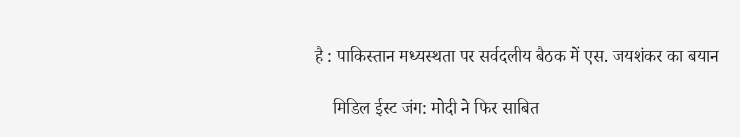है : पाकिस्तान मध्यस्थता पर सर्वदलीय बैठक में एस. जयशंकर का बयान

    मिडिल ईस्ट जंग: मोदी ने फिर साबित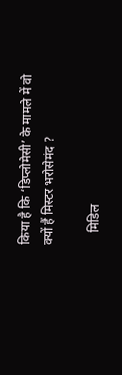किया है कि ‘डिप्लोमेसी’ के मामले में वो क्यों हैं मिस्टर भरोसेमंद ?

    मिडिल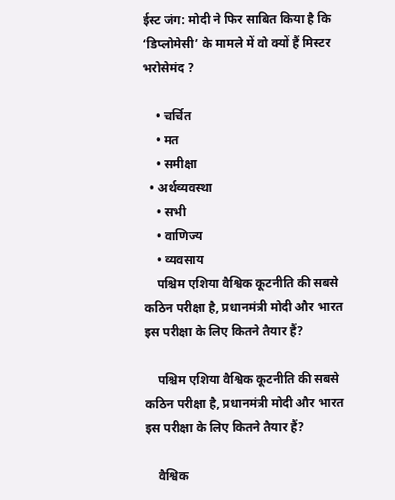ईस्ट जंग: मोदी ने फिर साबित किया है कि ‘डिप्लोमेसी’ के मामले में वो क्यों हैं मिस्टर भरोसेमंद ?

    • चर्चित
    • मत
    • समीक्षा
  • अर्थव्यवस्था
    • सभी
    • वाणिज्य
    • व्यवसाय
    पश्चिम एशिया वैश्विक कूटनीति की सबसे कठिन परीक्षा है, प्रधानमंत्री मोदी और भारत इस परीक्षा के लिए कितने तैयार हैं?

    पश्चिम एशिया वैश्विक कूटनीति की सबसे कठिन परीक्षा है, प्रधानमंत्री मोदी और भारत इस परीक्षा के लिए कितने तैयार हैं?

    वैश्विक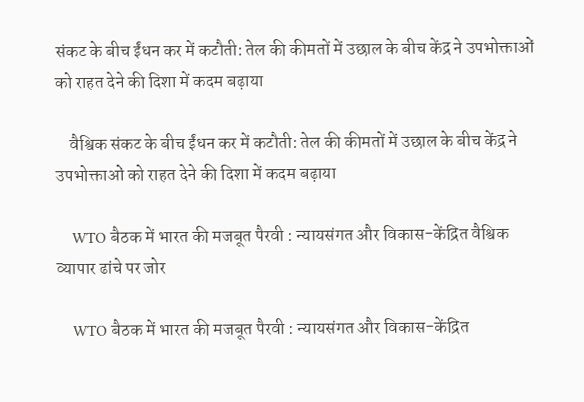संकट के बीच ईंधन कर में कटौती: तेल की कीमतों में उछाल के बीच केंद्र ने उपभोक्ताओं को राहत देने की दिशा में कदम बढ़ाया

    वैश्विक संकट के बीच ईंधन कर में कटौती: तेल की कीमतों में उछाल के बीच केंद्र ने उपभोक्ताओं को राहत देने की दिशा में कदम बढ़ाया

    WTO बैठक में भारत की मजबूत पैरवी : न्यायसंगत और विकास-केंद्रित वैश्विक व्यापार ढांचे पर जोर

    WTO बैठक में भारत की मजबूत पैरवी : न्यायसंगत और विकास-केंद्रित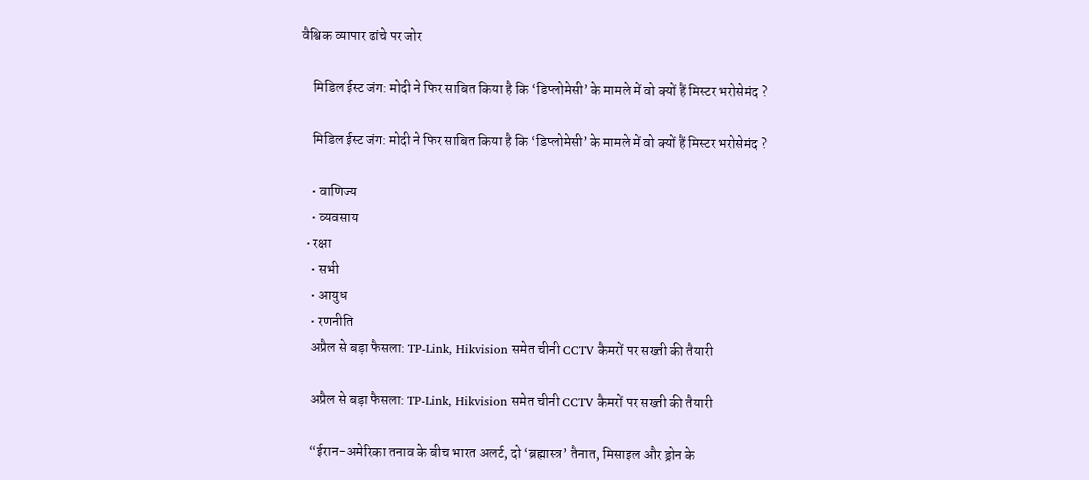वैश्विक व्यापार ढांचे पर जोर

    मिडिल ईस्ट जंग: मोदी ने फिर साबित किया है कि ‘डिप्लोमेसी’ के मामले में वो क्यों हैं मिस्टर भरोसेमंद ?

    मिडिल ईस्ट जंग: मोदी ने फिर साबित किया है कि ‘डिप्लोमेसी’ के मामले में वो क्यों हैं मिस्टर भरोसेमंद ?

    • वाणिज्य
    • व्यवसाय
  • रक्षा
    • सभी
    • आयुध
    • रणनीति
    अप्रैल से बड़ा फैसला: TP-Link, Hikvision समेत चीनी CCTV कैमरों पर सख्ती की तैयारी

    अप्रैल से बड़ा फैसला: TP-Link, Hikvision समेत चीनी CCTV कैमरों पर सख्ती की तैयारी

    “ईरान-अमेरिका तनाव के बीच भारत अलर्ट, दो ‘ब्रह्मास्त्र’ तैनात, मिसाइल और ड्रोन के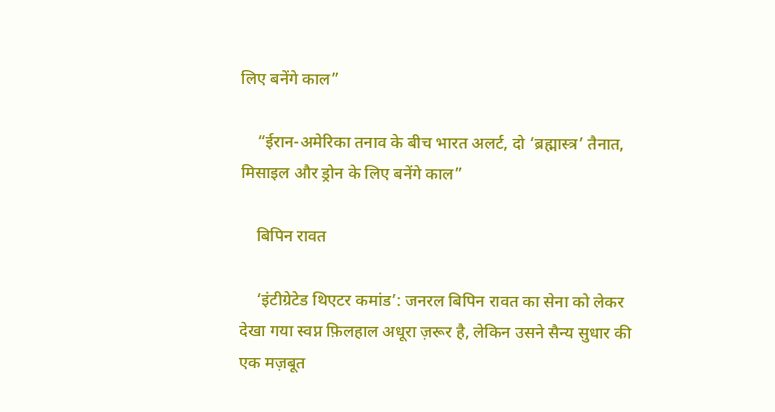लिए बनेंगे काल”

    “ईरान-अमेरिका तनाव के बीच भारत अलर्ट, दो ‘ब्रह्मास्त्र’ तैनात, मिसाइल और ड्रोन के लिए बनेंगे काल”

    बिपिन रावत

    ‘इंटीग्रेटेड थिएटर कमांड’: जनरल बिपिन रावत का सेना को लेकर देखा गया स्वप्न फ़िलहाल अधूरा ज़रूर है, लेकिन उसने सैन्य सुधार की एक मज़बूत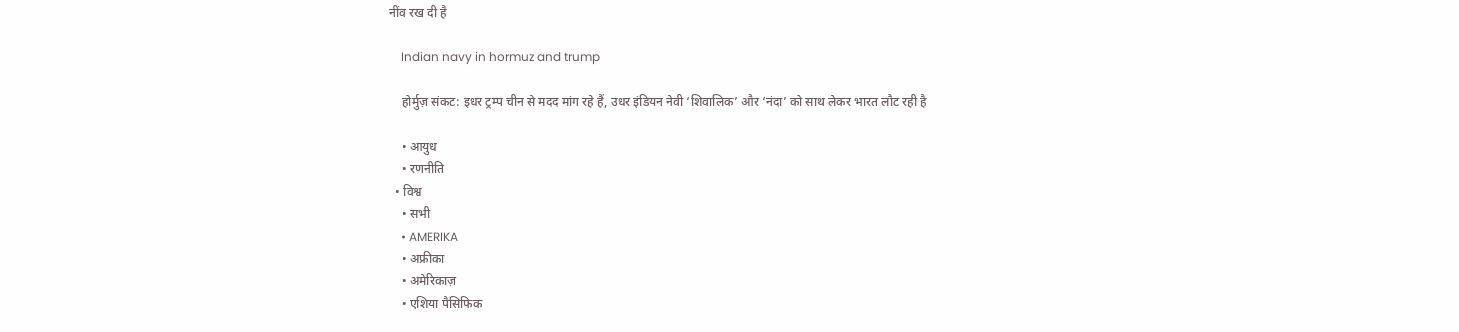नींव रख दी है

    Indian navy in hormuz and trump

    होर्मुज़ संकट: इधर ट्रम्प चीन से मदद मांग रहे हैं, उधर इंडियन नेवी ‘शिवालिक’ और ‘नंदा’ को साथ लेकर भारत लौट रही है

    • आयुध
    • रणनीति
  • विश्व
    • सभी
    • AMERIKA
    • अफ्रीका
    • अमेरिकाज़
    • एशिया पैसिफिक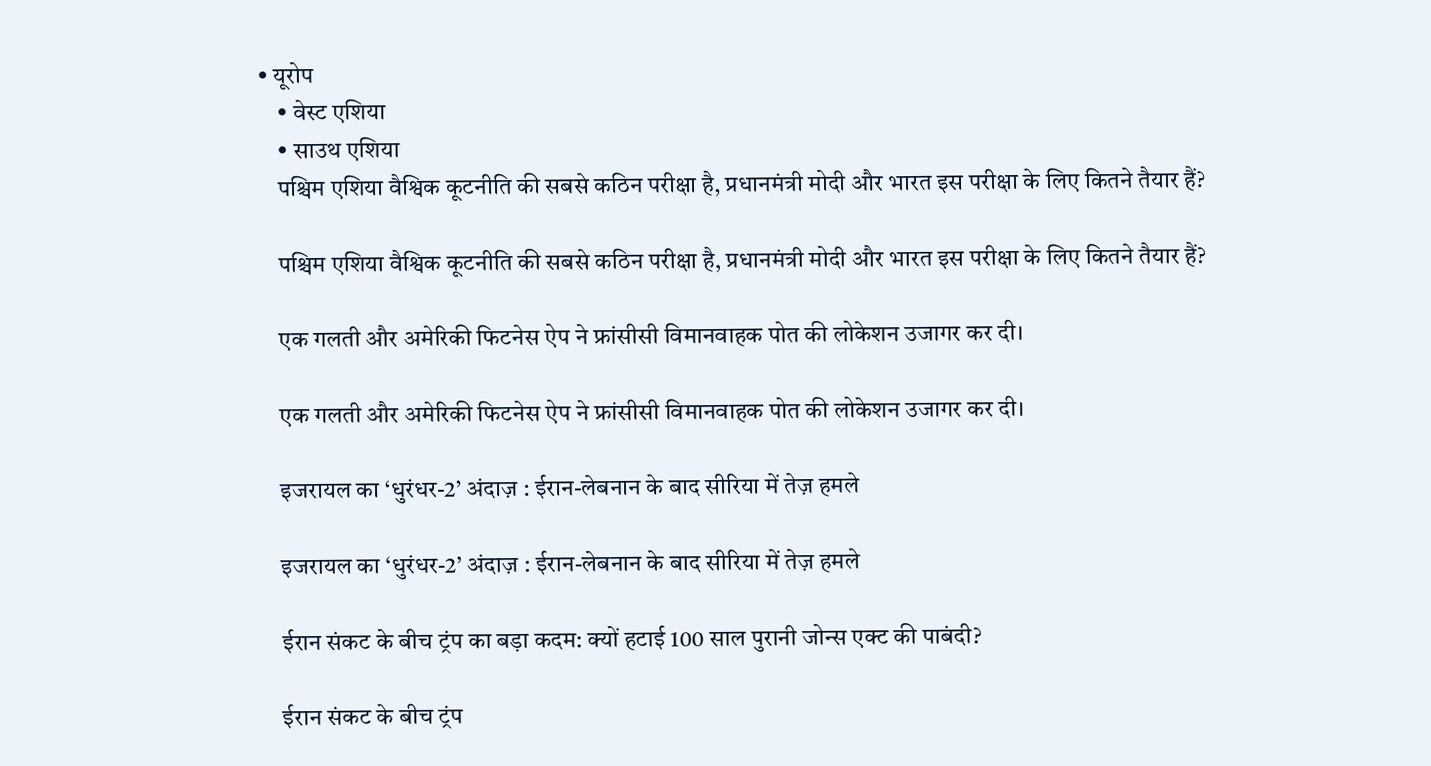• यूरोप
    • वेस्ट एशिया
    • साउथ एशिया
    पश्चिम एशिया वैश्विक कूटनीति की सबसे कठिन परीक्षा है, प्रधानमंत्री मोदी और भारत इस परीक्षा के लिए कितने तैयार हैं?

    पश्चिम एशिया वैश्विक कूटनीति की सबसे कठिन परीक्षा है, प्रधानमंत्री मोदी और भारत इस परीक्षा के लिए कितने तैयार हैं?

    एक गलती और अमेरिकी फिटनेस ऐप ने फ्रांसीसी विमानवाहक पोत की लोकेशन उजागर कर दी।

    एक गलती और अमेरिकी फिटनेस ऐप ने फ्रांसीसी विमानवाहक पोत की लोकेशन उजागर कर दी।

    इजरायल का ‘धुरंधर-2’ अंदाज़ : ईरान-लेबनान के बाद सीरिया में तेज़ हमले

    इजरायल का ‘धुरंधर-2’ अंदाज़ : ईरान-लेबनान के बाद सीरिया में तेज़ हमले

    ईरान संकट के बीच ट्रंप का बड़ा कदम: क्यों हटाई 100 साल पुरानी जोन्स एक्ट की पाबंदी?

    ईरान संकट के बीच ट्रंप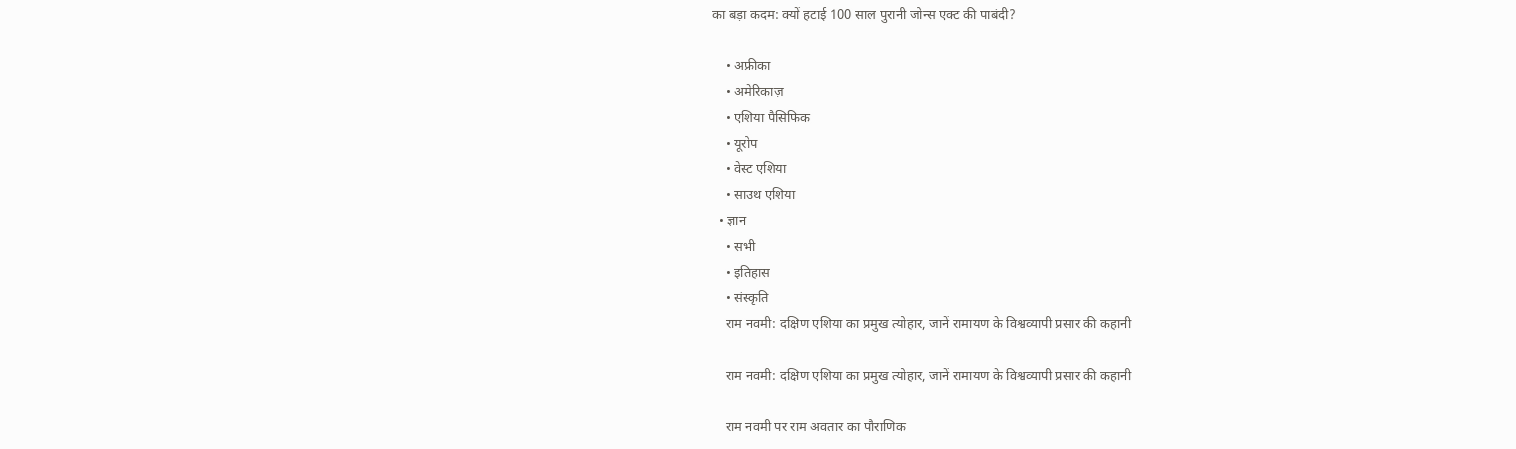का बड़ा कदम: क्यों हटाई 100 साल पुरानी जोन्स एक्ट की पाबंदी?

    • अफ्रीका
    • अमेरिकाज़
    • एशिया पैसिफिक
    • यूरोप
    • वेस्ट एशिया
    • साउथ एशिया
  • ज्ञान
    • सभी
    • इतिहास
    • संस्कृति
    राम नवमी: दक्षिण एशिया का प्रमुख त्योहार, जानें रामायण के विश्वव्यापी प्रसार की कहानी

    राम नवमी: दक्षिण एशिया का प्रमुख त्योहार, जानें रामायण के विश्वव्यापी प्रसार की कहानी

    राम नवमी पर राम अवतार का पौराणिक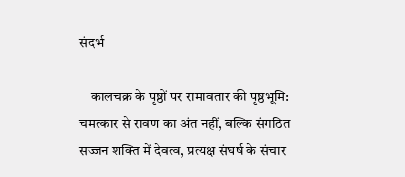संदर्भ

    कालचक्र के पृष्ठों पर रामावतार की पृष्ठभूमि:  चमत्कार से रावण का अंत नहीं, बल्कि संगठित सज्जन शक्ति में देवत्व, प्रत्यक्ष संघर्ष के संचार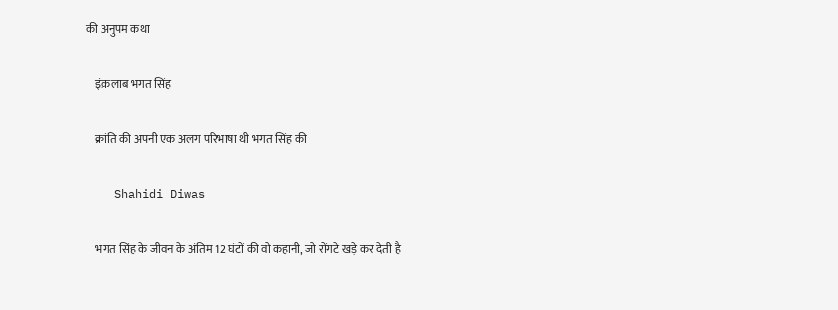की अनुपम कथा

    इंक़लाब भगत सिंह

    क्रांति की अपनी एक अलग परिभाषा थी भगत सिंह की

    Shahidi Diwas

    भगत सिंह के जीवन के अंतिम 12 घंटों की वो कहानी, जो रोंगटे खड़े कर देती है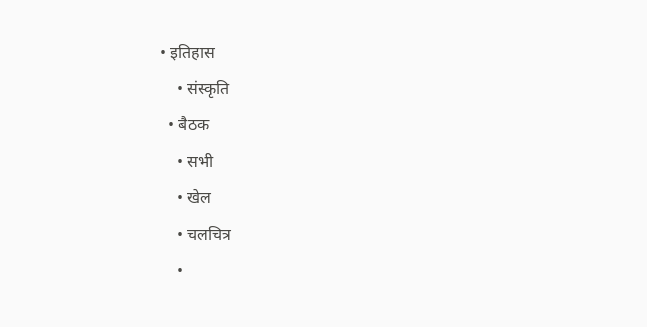• इतिहास
    • संस्कृति
  • बैठक
    • सभी
    • खेल
    • चलचित्र
    •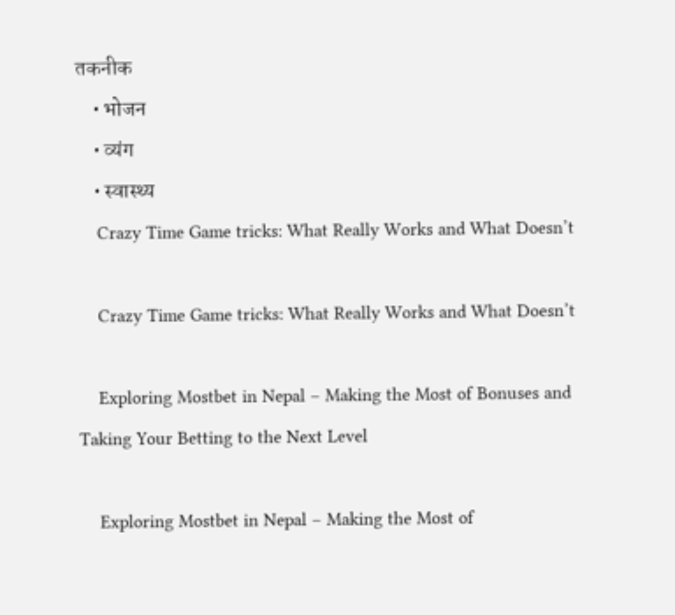तकनीक
    • भोजन
    • व्यंग
    • स्वास्थ्य
    Crazy Time Game tricks: What Really Works and What Doesn’t

    Crazy Time Game tricks: What Really Works and What Doesn’t

    Exploring Mostbet in Nepal – Making the Most of Bonuses and Taking Your Betting to the Next Level

    Exploring Mostbet in Nepal – Making the Most of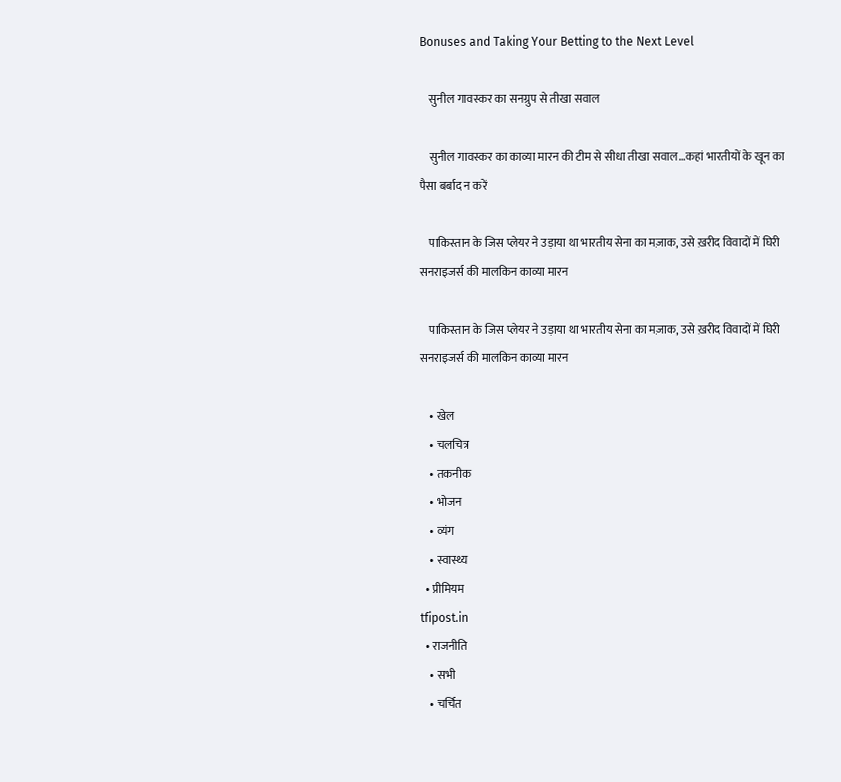Bonuses and Taking Your Betting to the Next Level

    सुनील गावस्कर का सनग्रुप से तीखा सवाल

    सुनील गावस्कर का काव्या मारन की टीम से सीधा तीखा सवाल…कहां भारतीयों के खून का पैसा बर्बाद न करें

    पाकिस्तान के जिस प्लेयर ने उड़ाया था भारतीय सेना का मज़ाक, उसे ख़रीद विवादों में घिरी सनराइजर्स की मालकिन काव्या मारन

    पाकिस्तान के जिस प्लेयर ने उड़ाया था भारतीय सेना का मज़ाक, उसे ख़रीद विवादों में घिरी सनराइजर्स की मालकिन काव्या मारन

    • खेल
    • चलचित्र
    • तकनीक
    • भोजन
    • व्यंग
    • स्वास्थ्य
  • प्रीमियम
tfipost.in
  • राजनीति
    • सभी
    • चर्चित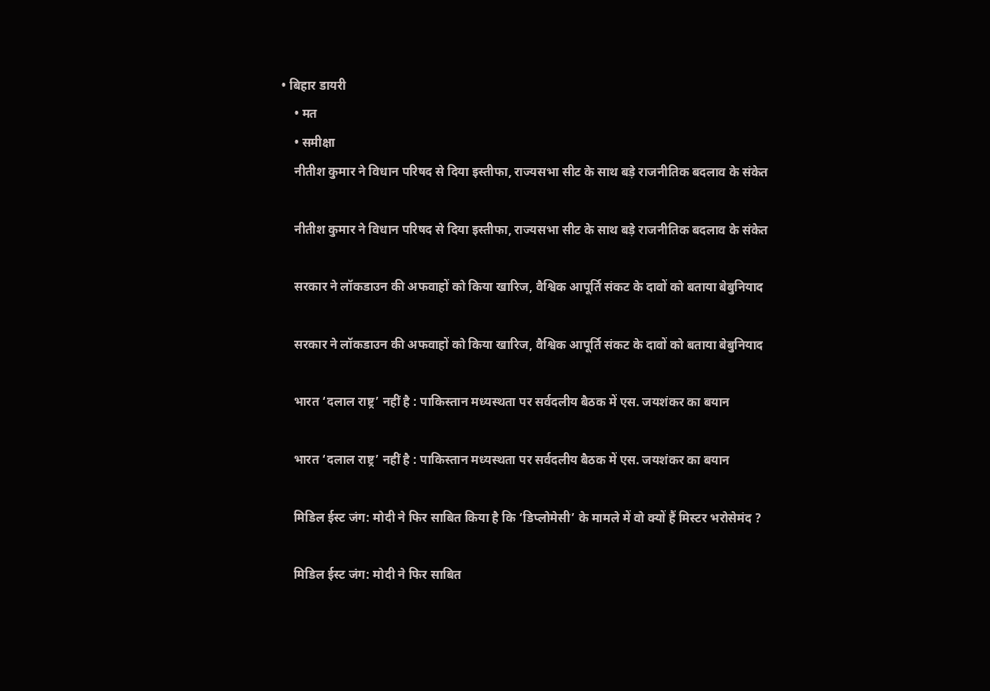• बिहार डायरी
    • मत
    • समीक्षा
    नीतीश कुमार ने विधान परिषद से दिया इस्तीफा, राज्यसभा सीट के साथ बड़े राजनीतिक बदलाव के संकेत

    नीतीश कुमार ने विधान परिषद से दिया इस्तीफा, राज्यसभा सीट के साथ बड़े राजनीतिक बदलाव के संकेत

    सरकार ने लॉकडाउन की अफवाहों को किया खारिज, वैश्विक आपूर्ति संकट के दावों को बताया बेबुनियाद

    सरकार ने लॉकडाउन की अफवाहों को किया खारिज, वैश्विक आपूर्ति संकट के दावों को बताया बेबुनियाद

    भारत ‘दलाल राष्ट्र’ नहीं है : पाकिस्तान मध्यस्थता पर सर्वदलीय बैठक में एस. जयशंकर का बयान

    भारत ‘दलाल राष्ट्र’ नहीं है : पाकिस्तान मध्यस्थता पर सर्वदलीय बैठक में एस. जयशंकर का बयान

    मिडिल ईस्ट जंग: मोदी ने फिर साबित किया है कि ‘डिप्लोमेसी’ के मामले में वो क्यों हैं मिस्टर भरोसेमंद ?

    मिडिल ईस्ट जंग: मोदी ने फिर साबित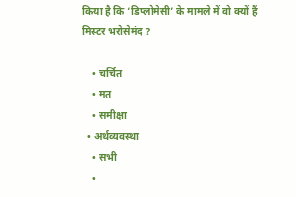किया है कि ‘डिप्लोमेसी’ के मामले में वो क्यों हैं मिस्टर भरोसेमंद ?

    • चर्चित
    • मत
    • समीक्षा
  • अर्थव्यवस्था
    • सभी
    •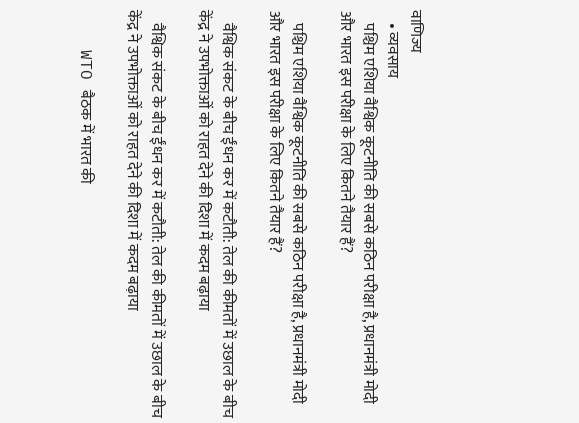वाणिज्य
    • व्यवसाय
    पश्चिम एशिया वैश्विक कूटनीति की सबसे कठिन परीक्षा है, प्रधानमंत्री मोदी और भारत इस परीक्षा के लिए कितने तैयार हैं?

    पश्चिम एशिया वैश्विक कूटनीति की सबसे कठिन परीक्षा है, प्रधानमंत्री मोदी और भारत इस परीक्षा के लिए कितने तैयार हैं?

    वैश्विक संकट के बीच ईंधन कर में कटौती: तेल की कीमतों में उछाल के बीच केंद्र ने उपभोक्ताओं को राहत देने की दिशा में कदम बढ़ाया

    वैश्विक संकट के बीच ईंधन कर में कटौती: तेल की कीमतों में उछाल के बीच केंद्र ने उपभोक्ताओं को राहत देने की दिशा में कदम बढ़ाया

    WTO बैठक में भारत की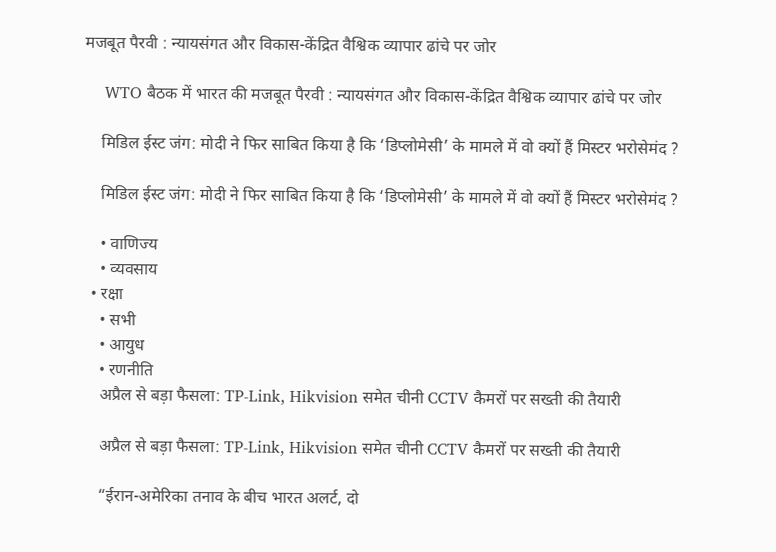मजबूत पैरवी : न्यायसंगत और विकास-केंद्रित वैश्विक व्यापार ढांचे पर जोर

    WTO बैठक में भारत की मजबूत पैरवी : न्यायसंगत और विकास-केंद्रित वैश्विक व्यापार ढांचे पर जोर

    मिडिल ईस्ट जंग: मोदी ने फिर साबित किया है कि ‘डिप्लोमेसी’ के मामले में वो क्यों हैं मिस्टर भरोसेमंद ?

    मिडिल ईस्ट जंग: मोदी ने फिर साबित किया है कि ‘डिप्लोमेसी’ के मामले में वो क्यों हैं मिस्टर भरोसेमंद ?

    • वाणिज्य
    • व्यवसाय
  • रक्षा
    • सभी
    • आयुध
    • रणनीति
    अप्रैल से बड़ा फैसला: TP-Link, Hikvision समेत चीनी CCTV कैमरों पर सख्ती की तैयारी

    अप्रैल से बड़ा फैसला: TP-Link, Hikvision समेत चीनी CCTV कैमरों पर सख्ती की तैयारी

    “ईरान-अमेरिका तनाव के बीच भारत अलर्ट, दो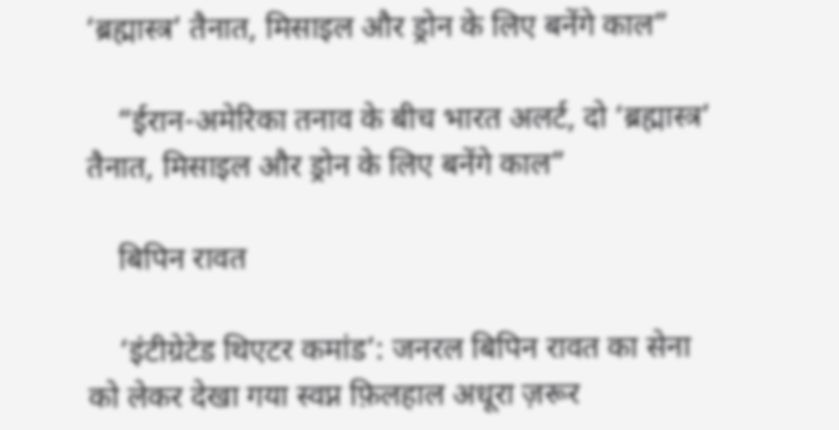‘ब्रह्मास्त्र’ तैनात, मिसाइल और ड्रोन के लिए बनेंगे काल”

    “ईरान-अमेरिका तनाव के बीच भारत अलर्ट, दो ‘ब्रह्मास्त्र’ तैनात, मिसाइल और ड्रोन के लिए बनेंगे काल”

    बिपिन रावत

    ‘इंटीग्रेटेड थिएटर कमांड’: जनरल बिपिन रावत का सेना को लेकर देखा गया स्वप्न फ़िलहाल अधूरा ज़रूर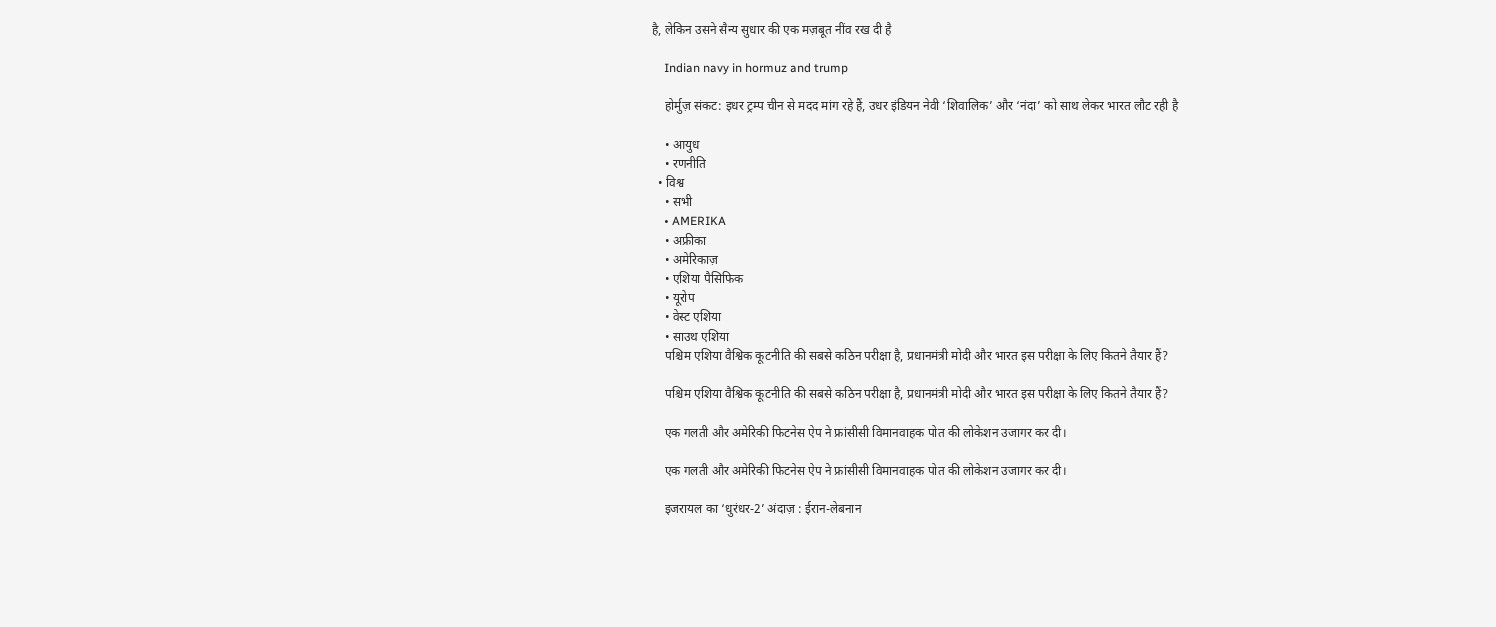है, लेकिन उसने सैन्य सुधार की एक मज़बूत नींव रख दी है

    Indian navy in hormuz and trump

    होर्मुज़ संकट: इधर ट्रम्प चीन से मदद मांग रहे हैं, उधर इंडियन नेवी ‘शिवालिक’ और ‘नंदा’ को साथ लेकर भारत लौट रही है

    • आयुध
    • रणनीति
  • विश्व
    • सभी
    • AMERIKA
    • अफ्रीका
    • अमेरिकाज़
    • एशिया पैसिफिक
    • यूरोप
    • वेस्ट एशिया
    • साउथ एशिया
    पश्चिम एशिया वैश्विक कूटनीति की सबसे कठिन परीक्षा है, प्रधानमंत्री मोदी और भारत इस परीक्षा के लिए कितने तैयार हैं?

    पश्चिम एशिया वैश्विक कूटनीति की सबसे कठिन परीक्षा है, प्रधानमंत्री मोदी और भारत इस परीक्षा के लिए कितने तैयार हैं?

    एक गलती और अमेरिकी फिटनेस ऐप ने फ्रांसीसी विमानवाहक पोत की लोकेशन उजागर कर दी।

    एक गलती और अमेरिकी फिटनेस ऐप ने फ्रांसीसी विमानवाहक पोत की लोकेशन उजागर कर दी।

    इजरायल का ‘धुरंधर-2’ अंदाज़ : ईरान-लेबनान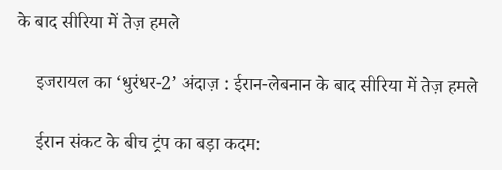के बाद सीरिया में तेज़ हमले

    इजरायल का ‘धुरंधर-2’ अंदाज़ : ईरान-लेबनान के बाद सीरिया में तेज़ हमले

    ईरान संकट के बीच ट्रंप का बड़ा कदम: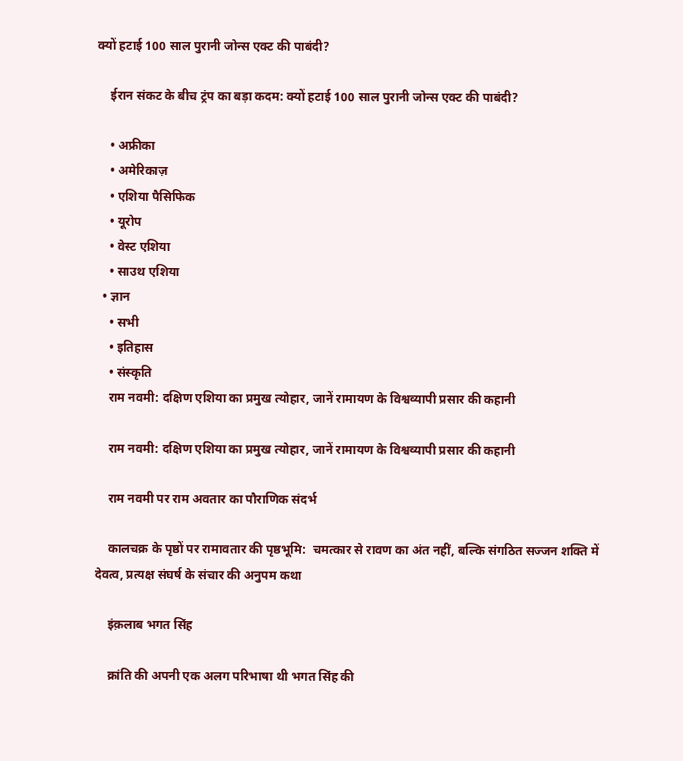क्यों हटाई 100 साल पुरानी जोन्स एक्ट की पाबंदी?

    ईरान संकट के बीच ट्रंप का बड़ा कदम: क्यों हटाई 100 साल पुरानी जोन्स एक्ट की पाबंदी?

    • अफ्रीका
    • अमेरिकाज़
    • एशिया पैसिफिक
    • यूरोप
    • वेस्ट एशिया
    • साउथ एशिया
  • ज्ञान
    • सभी
    • इतिहास
    • संस्कृति
    राम नवमी: दक्षिण एशिया का प्रमुख त्योहार, जानें रामायण के विश्वव्यापी प्रसार की कहानी

    राम नवमी: दक्षिण एशिया का प्रमुख त्योहार, जानें रामायण के विश्वव्यापी प्रसार की कहानी

    राम नवमी पर राम अवतार का पौराणिक संदर्भ

    कालचक्र के पृष्ठों पर रामावतार की पृष्ठभूमि:  चमत्कार से रावण का अंत नहीं, बल्कि संगठित सज्जन शक्ति में देवत्व, प्रत्यक्ष संघर्ष के संचार की अनुपम कथा

    इंक़लाब भगत सिंह

    क्रांति की अपनी एक अलग परिभाषा थी भगत सिंह की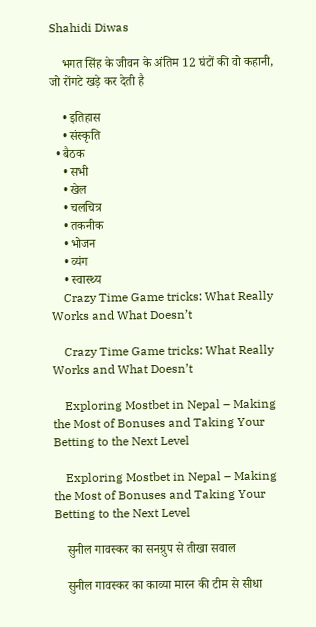Shahidi Diwas

    भगत सिंह के जीवन के अंतिम 12 घंटों की वो कहानी, जो रोंगटे खड़े कर देती है

    • इतिहास
    • संस्कृति
  • बैठक
    • सभी
    • खेल
    • चलचित्र
    • तकनीक
    • भोजन
    • व्यंग
    • स्वास्थ्य
    Crazy Time Game tricks: What Really Works and What Doesn’t

    Crazy Time Game tricks: What Really Works and What Doesn’t

    Exploring Mostbet in Nepal – Making the Most of Bonuses and Taking Your Betting to the Next Level

    Exploring Mostbet in Nepal – Making the Most of Bonuses and Taking Your Betting to the Next Level

    सुनील गावस्कर का सनग्रुप से तीखा सवाल

    सुनील गावस्कर का काव्या मारन की टीम से सीधा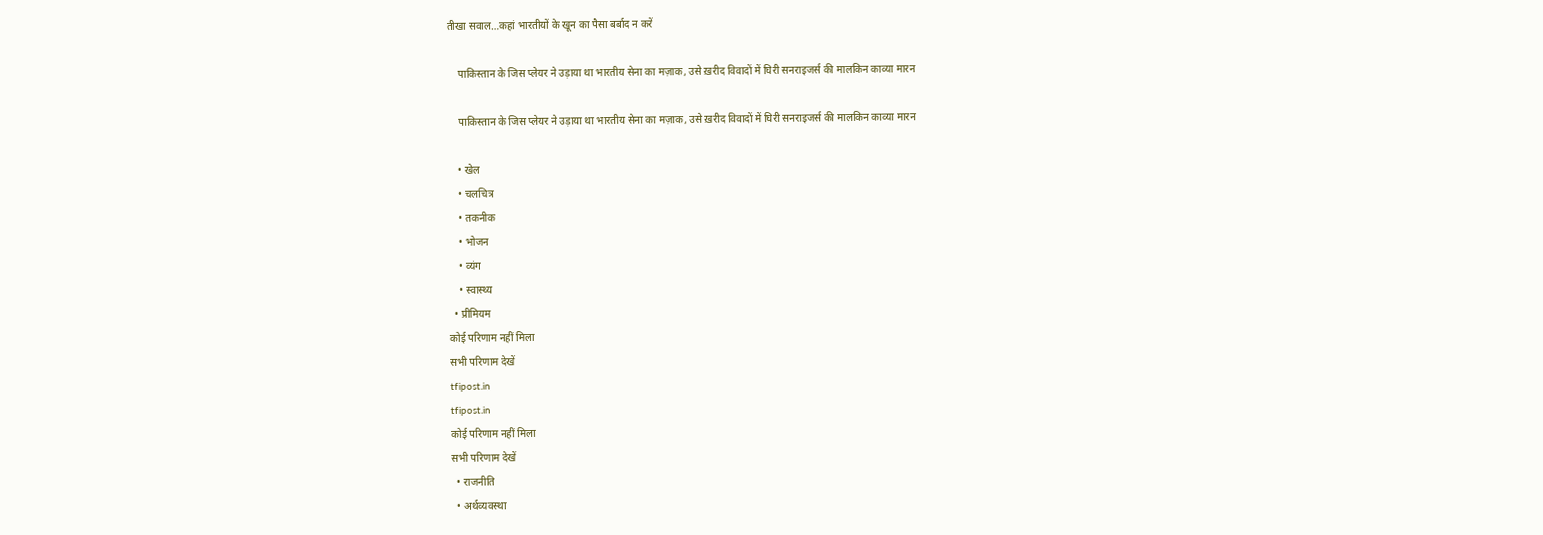तीखा सवाल…कहां भारतीयों के खून का पैसा बर्बाद न करें

    पाकिस्तान के जिस प्लेयर ने उड़ाया था भारतीय सेना का मज़ाक, उसे ख़रीद विवादों में घिरी सनराइजर्स की मालकिन काव्या मारन

    पाकिस्तान के जिस प्लेयर ने उड़ाया था भारतीय सेना का मज़ाक, उसे ख़रीद विवादों में घिरी सनराइजर्स की मालकिन काव्या मारन

    • खेल
    • चलचित्र
    • तकनीक
    • भोजन
    • व्यंग
    • स्वास्थ्य
  • प्रीमियम
कोई परिणाम नहीं मिला
सभी परिणाम देखें
tfipost.in
tfipost.in
कोई परिणाम नहीं मिला
सभी परिणाम देखें
  • राजनीति
  • अर्थव्यवस्था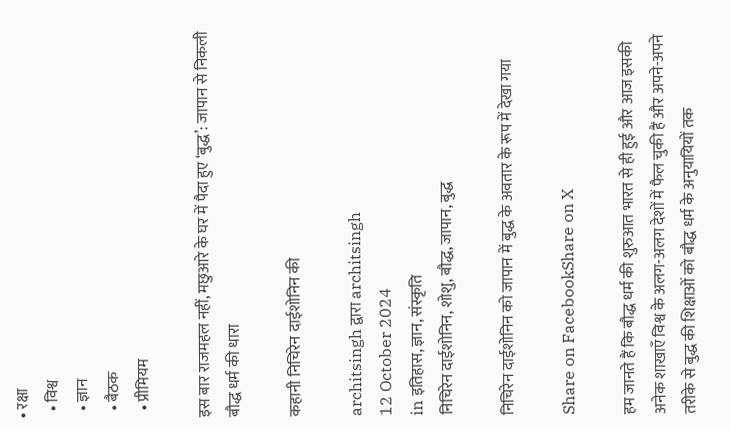• रक्षा
  • विश्व
  • ज्ञान
  • बैठक
  • प्रीमियम

इस बार राजमहल नहीं, मछुआरे के घर में पैदा हुए ‘बुद्ध’: जापान से निकली बौद्ध धर्म की धारा

कहानी निचिरेन दाईशोनिन की

architsingh द्वारा architsingh
12 October 2024
in इतिहास, ज्ञान, संस्कृति
निचिरेन दाईशोनिन, शोशु, बौद्ध, जापान, बुद्ध

निचिरेन दाईशोनिन को जापान में बुद्ध के अवतार के रूप में देखा गया

Share on FacebookShare on X

हम जानते हैं कि बौद्ध धर्म की शुरुआत भारत से ही हुई और आज इसकी अनेक शाखाएँ विश्व के अलग-अलग देशों में फैल चुकी हैं और अपने-अपने तरीके से बुद्ध की शिक्षाओं को बौद्ध धर्म के अनुयायियों तक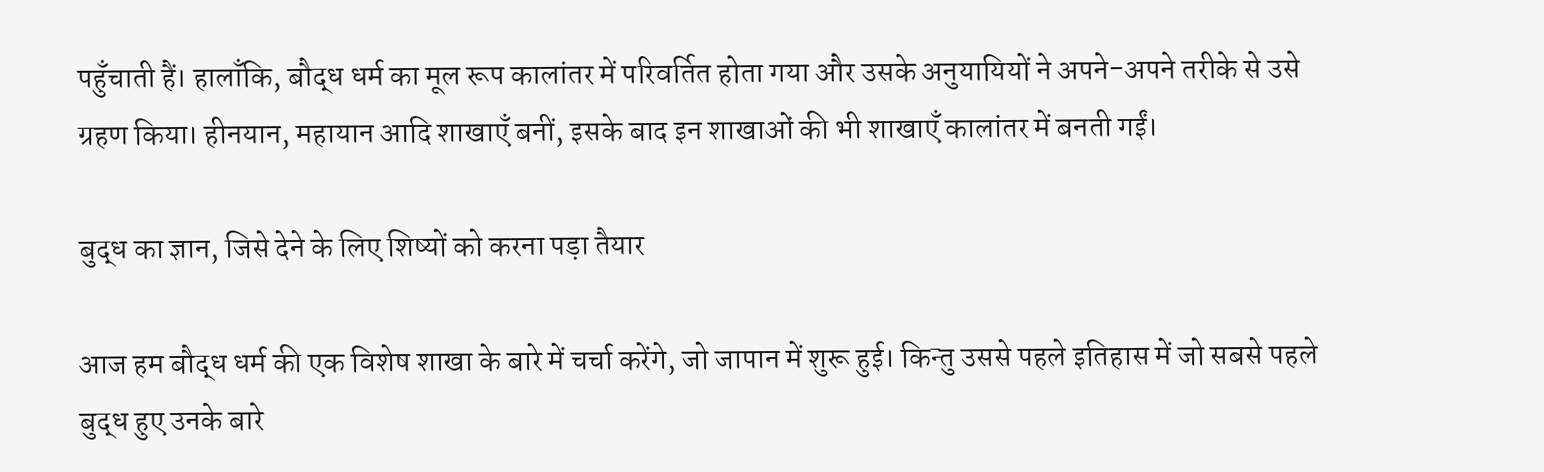पहुँचाती हैं। हालाँकि, बौद्ध धर्म का मूल रूप कालांतर में परिवर्तित होता गया और उसके अनुयायियों ने अपने-अपने तरीके से उसे ग्रहण किया। हीनयान, महायान आदि शाखाएँ बनीं, इसके बाद इन शाखाओं की भी शाखाएँ कालांतर में बनती गईं।

बुद्ध का ज्ञान, जिसे देने के लिए शिष्यों को करना पड़ा तैयार

आज हम बौद्ध धर्म की एक विशेष शाखा के बारे में चर्चा करेंगे, जो जापान में शुरू हुई। किन्तु उससे पहले इतिहास में जो सबसे पहले बुद्ध हुए उनके बारे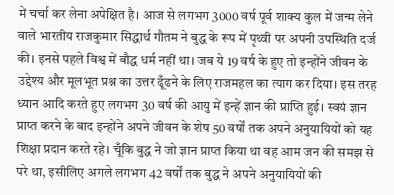में चर्चा कर लेना अपेक्षित है। आज से लगभग 3000 वर्ष पूर्व शाक्य कुल में जन्म लेने वाले भारतीय राजकुमार सिद्धार्थ गौतम ने बुद्ध के रूप में पृथ्वी पर अपनी उपस्थिति दर्ज की। इनसे पहले विश्व में बौद्ध धर्म नहीं था। जब ये 19 वर्ष के हुए तो इन्होंने जीवन के उद्देश्य और मूलभूत प्रश्न का उत्तर ढूँढने के लिए राजमहल का त्याग कर दिया। इस तरह ध्यान आदि करते हुए लगभग 30 वर्ष की आयु में इन्हें ज्ञान की प्राप्ति हुई। स्वयं ज्ञान प्राप्त करने के बाद इन्होंने अपने जीवन के शेष 50 वर्षों तक अपने अनुयायियों को यह शिक्षा प्रदान करते रहे। चूँकि बुद्ध ने जो ज्ञान प्राप्त किया था वह आम जन की समझ से परे था, इसीलिए अगले लगभग 42 वर्षों तक बुद्ध ने अपने अनुयायियों की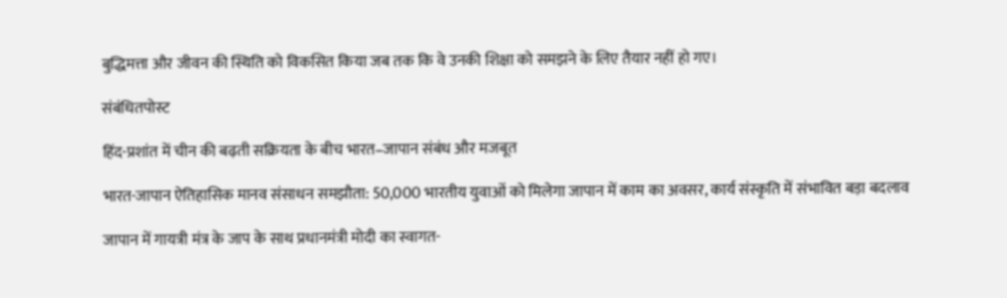बुद्धिमत्ता और जीवन की स्थिति को विकसित किया जब तक कि वे उनकी शिक्षा को समझने के लिए तैयार नहीं हो गए।

संबंधितपोस्ट

हिंद-प्रशांत में चीन की बढ़ती सक्रियता के बीच भारत–जापान संबंध और मजबूत

भारत-जापान ऐतिहासिक मानव संसाधन समझौता: 50,000 भारतीय युवाओं को मिलेगा जापान में काम का अवसर, कार्य संस्कृति में संभावित बड़ा बदलाव

जापान में गायत्री मंत्र के जाप के साथ प्रधानमंत्री मोदी का स्वागत-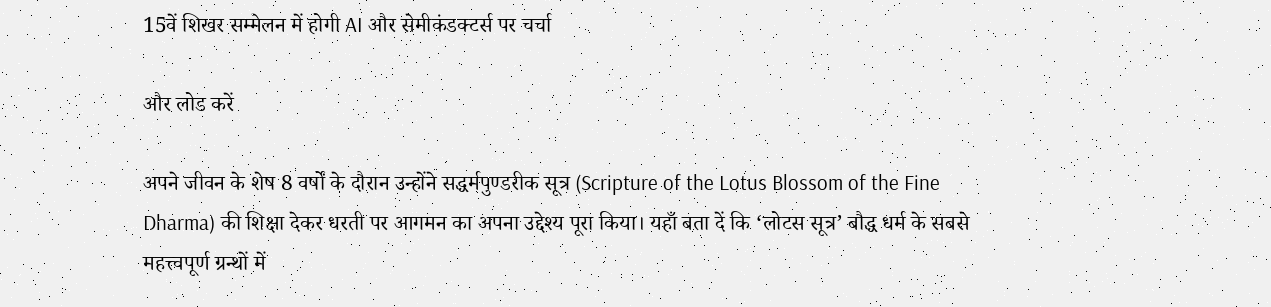15वें शिखर सम्मेलन में होगी AI और सेमीकंडक्टर्स पर चर्चा

और लोड करें

अपने जीवन के शेष 8 वर्षों के दौरान उन्होंने सद्धर्मपुण्डरीक सूत्र (Scripture of the Lotus Blossom of the Fine Dharma) की शिक्षा देकर धरती पर आगमन का अपना उद्देश्य पूरा किया। यहाँ बता दें कि ‘लोटस सूत्र’ बौद्ध धर्म के सबसे महत्त्वपूर्ण ग्रन्थों में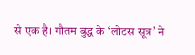से एक है। गौतम बुद्ध के ‘लोटस सूत्र’ ने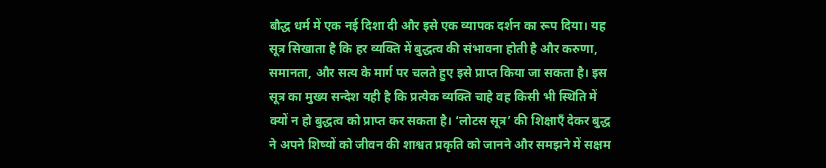बौद्ध धर्म में एक नई दिशा दी और इसे एक व्यापक दर्शन का रूप दिया। यह सूत्र सिखाता है कि हर व्यक्ति में बुद्धत्व की संभावना होती है और करुणा, समानता, और सत्य के मार्ग पर चलते हुए इसे प्राप्त किया जा सकता है। इस सूत्र का मुख्य सन्देश यही है कि प्रत्येक व्यक्ति चाहे वह किसी भी स्थिति में क्यों न हो बुद्धत्व को प्राप्त कर सकता है। ‘लोटस सूत्र’ की शिक्षाएँ देकर बुद्ध ने अपने शिष्यों को जीवन की शाश्वत प्रकृति को जानने और समझने में सक्षम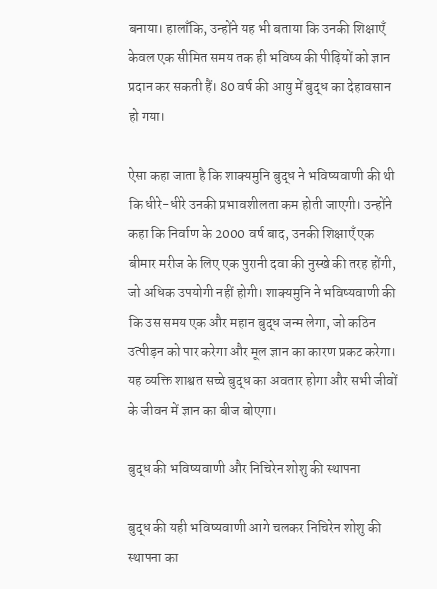बनाया। हालाँकि, उन्होंने यह भी बताया कि उनकी शिक्षाएँ केवल एक सीमित समय तक ही भविष्य की पीढ़ियों को ज्ञान प्रदान कर सकती हैं। 80 वर्ष की आयु में बुद्ध का देहावसान हो गया।

ऐसा कहा जाता है कि शाक्यमुनि बुद्ध ने भविष्यवाणी की थी कि धीरे-धीरे उनकी प्रभावशीलता कम होती जाएगी। उन्होंने कहा कि निर्वाण के 2000 वर्ष बाद, उनकी शिक्षाएँ एक बीमार मरीज के लिए एक पुरानी दवा की नुस्खे की तरह होंगी, जो अधिक उपयोगी नहीं होगी। शाक्यमुनि ने भविष्यवाणी की कि उस समय एक और महान बुद्ध जन्म लेगा, जो कठिन उत्पीड़न को पार करेगा और मूल ज्ञान का कारण प्रकट करेगा। यह व्यक्ति शाश्वत सच्चे बुद्ध का अवतार होगा और सभी जीवों के जीवन में ज्ञान का बीज बोएगा।

बुद्ध की भविष्यवाणी और निचिरेन शोशु की स्थापना

बुद्ध की यही भविष्यवाणी आगे चलकर निचिरेन शोशु की स्थापना का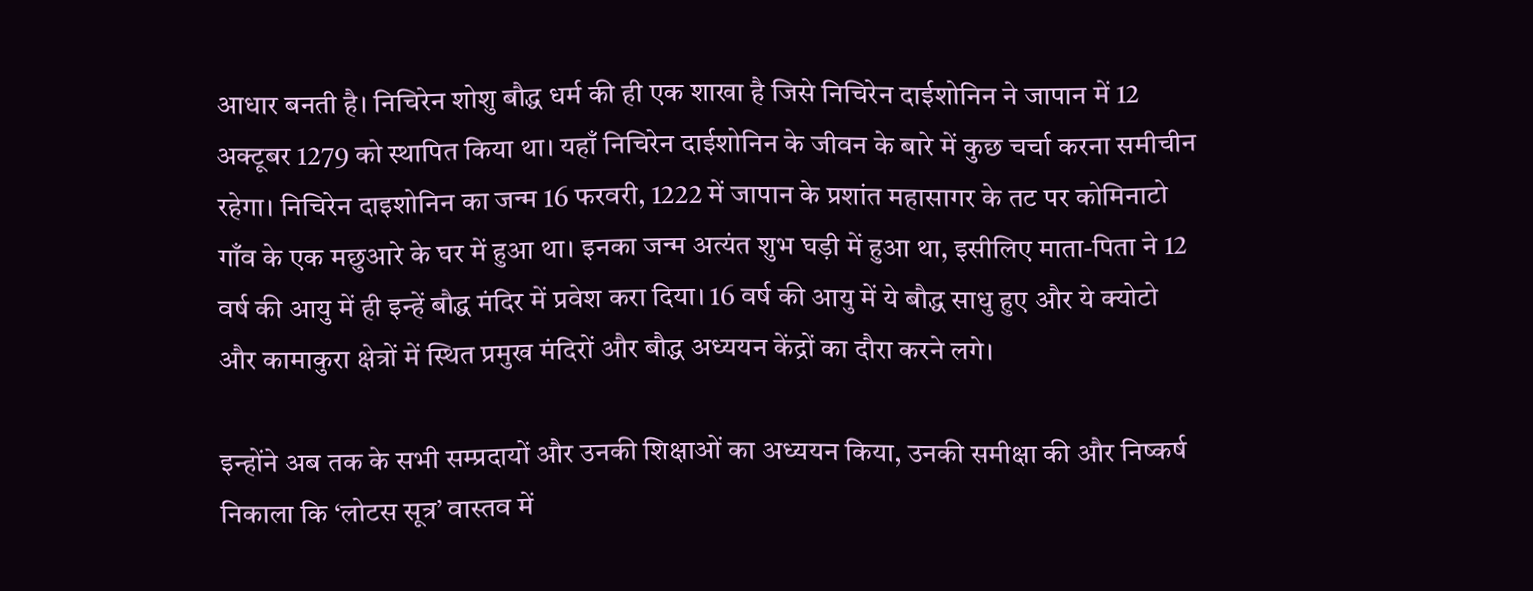आधार बनती है। निचिरेन शोशु बौद्ध धर्म की ही एक शाखा है जिसे निचिरेन दाईशोनिन ने जापान में 12 अक्टूबर 1279 को स्थापित किया था। यहाँ निचिरेन दाईशोनिन के जीवन के बारे में कुछ चर्चा करना समीचीन रहेगा। निचिरेन दाइशोनिन का जन्म 16 फरवरी, 1222 में जापान के प्रशांत महासागर के तट पर कोमिनाटो गाँव के एक मछुआरे के घर में हुआ था। इनका जन्म अत्यंत शुभ घड़ी में हुआ था, इसीलिए माता-पिता ने 12 वर्ष की आयु में ही इन्हें बौद्ध मंदिर में प्रवेश करा दिया। 16 वर्ष की आयु में ये बौद्ध साधु हुए और ये क्योटो और कामाकुरा क्षेत्रों में स्थित प्रमुख मंदिरों और बौद्ध अध्ययन केंद्रों का दौरा करने लगे।

इन्होंने अब तक के सभी सम्प्रदायों और उनकी शिक्षाओं का अध्ययन किया, उनकी समीक्षा की और निष्कर्ष निकाला कि ‘लोटस सूत्र’ वास्तव में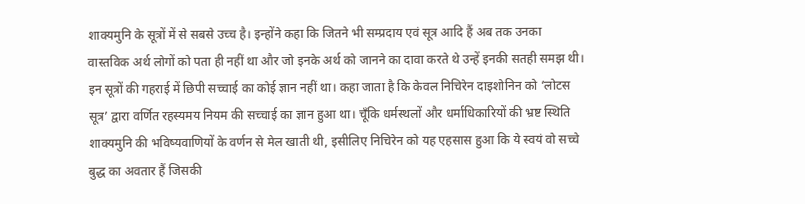शाक्यमुनि के सूत्रों में से सबसे उच्च है। इन्होंने कहा कि जितने भी सम्प्रदाय एवं सूत्र आदि हैं अब तक उनका वास्तविक अर्थ लोगों को पता ही नहीं था और जो इनके अर्थ को जानने का दावा करते थे उन्हें इनकी सतही समझ थी। इन सूत्रों की गहराई में छिपी सच्चाई का कोई ज्ञान नहीं था। कहा जाता है कि केवल निचिरेन दाइशोनिन को ‘लोटस सूत्र’ द्वारा वर्णित रहस्यमय नियम की सच्चाई का ज्ञान हुआ था। चूँकि धर्मस्थलों और धर्माधिकारियों की भ्रष्ट स्थिति शाक्यमुनि की भविष्यवाणियों के वर्णन से मेल खाती थी, इसीलिए निचिरेन को यह एहसास हुआ कि ये स्वयं वो सच्चे बुद्ध का अवतार हैं जिसकी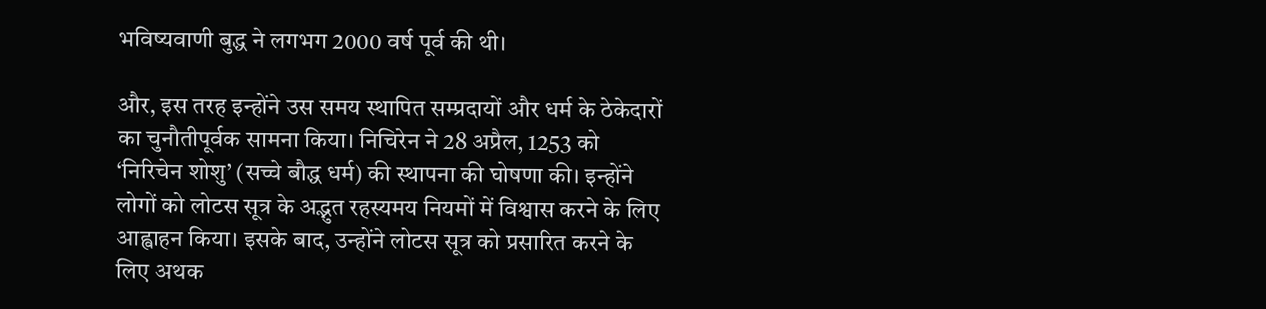भविष्यवाणी बुद्ध ने लगभग 2000 वर्ष पूर्व की थी।

और, इस तरह इन्होंने उस समय स्थापित सम्प्रदायों और धर्म के ठेकेदारों का चुनौतीपूर्वक सामना किया। निचिरेन ने 28 अप्रैल, 1253 को ‘निरिचेन शोशु’ (सच्चे बौद्ध धर्म) की स्थापना की घोषणा की। इन्होंने लोगों को लोटस सूत्र के अद्भुत रहस्यमय नियमों में विश्वास करने के लिए आह्वाहन किया। इसके बाद, उन्होंने लोटस सूत्र को प्रसारित करने के लिए अथक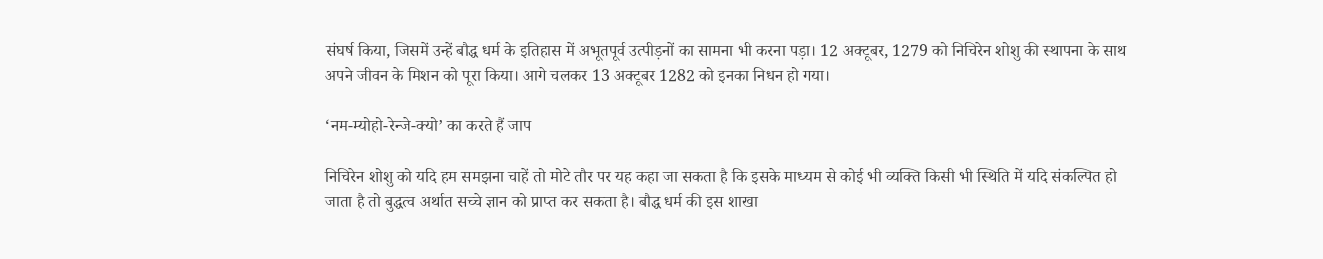संघर्ष किया, जिसमें उन्हें बौद्ध धर्म के इतिहास में अभूतपूर्व उत्पीड़नों का सामना भी करना पड़ा। 12 अक्टूबर, 1279 को निचिरेन शोशु की स्थापना के साथ अपने जीवन के मिशन को पूरा किया। आगे चलकर 13 अक्टूबर 1282 को इनका निधन हो गया।

‘नम-म्योहो-रेन्जे-क्यो’ का करते हैं जाप

निचिरेन शोशु को यदि हम समझना चाहें तो मोटे तौर पर यह कहा जा सकता है कि इसके माध्यम से कोई भी व्यक्ति किसी भी स्थिति में यदि संकल्पित हो जाता है तो बुद्धत्व अर्थात सच्चे ज्ञान को प्राप्त कर सकता है। बौद्ध धर्म की इस शाखा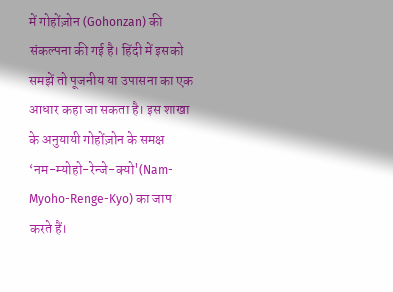में गोहोंज़ोन (Gohonzan) की संकल्पना की गई है। हिंदी में इसको समझें तो पूजनीय या उपासना का एक आधार कहा जा सकता है। इस शाखा के अनुयायी गोहोंज़ोन के समक्ष ‘नम-म्योहो-रेन्जे-क्यो'(Nam-Myoho-Renge-Kyo) का जाप करते हैं।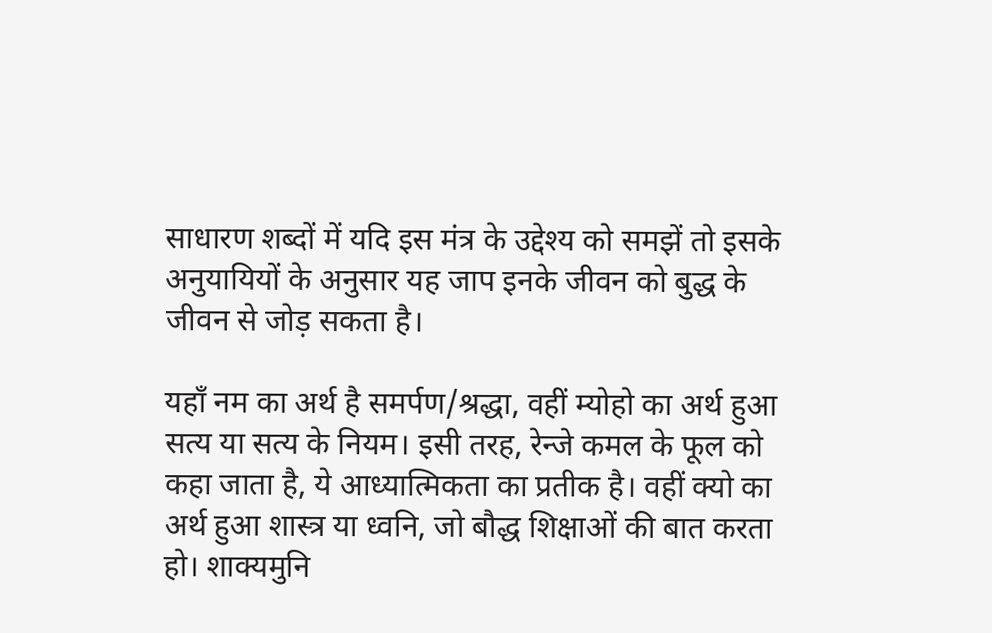साधारण शब्दों में यदि इस मंत्र के उद्देश्य को समझें तो इसके अनुयायियों के अनुसार यह जाप इनके जीवन को बुद्ध के जीवन से जोड़ सकता है।

यहाँ नम का अर्थ है समर्पण/श्रद्धा, वहीं म्योहो का अर्थ हुआ सत्य या सत्य के नियम। इसी तरह, रेन्जे कमल के फूल को कहा जाता है, ये आध्यात्मिकता का प्रतीक है। वहीं क्यो का अर्थ हुआ शास्त्र या ध्वनि, जो बौद्ध शिक्षाओं की बात करता हो। शाक्यमुनि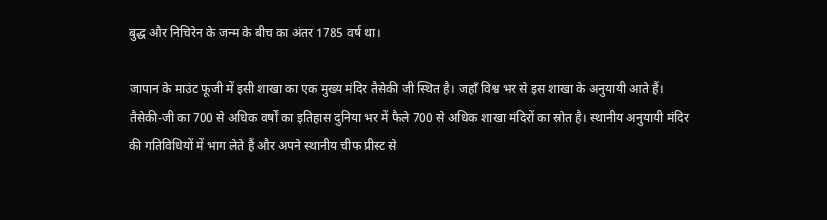बुद्ध और निचिरेन के जन्म के बीच का अंतर 1785 वर्ष था।

जापान के माउंट फूजी में इसी शाखा का एक मुख्य मंदिर तैसेकी जी स्थित है। जहाँ विश्व भर से इस शाखा के अनुयायी आते हैं। तैसेकी-जी का 700 से अधिक वर्षों का इतिहास दुनिया भर में फैले 700 से अधिक शाखा मंदिरों का स्रोत है। स्थानीय अनुयायी मंदिर की गतिविधियों में भाग लेते हैं और अपने स्थानीय चीफ प्रीस्ट से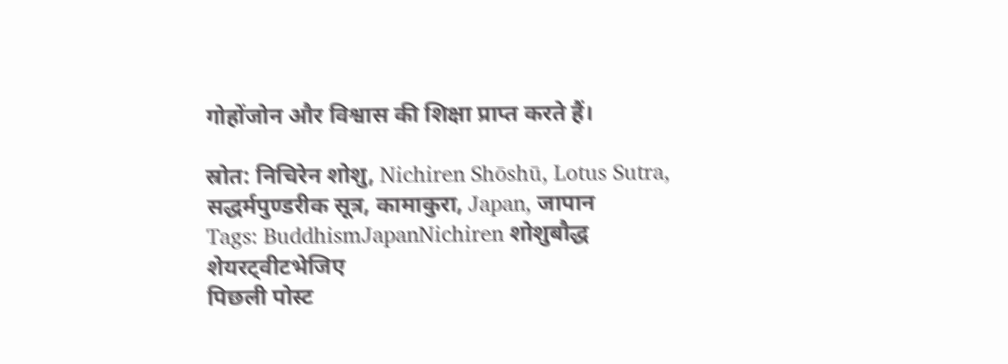गोहोंजोन और विश्वास की शिक्षा प्राप्त करते हैं।

स्रोत: निचिरेन शोशु, Nichiren Shōshū, Lotus Sutra, सद्धर्मपुण्डरीक सूत्र, कामाकुरा, Japan, जापान
Tags: BuddhismJapanNichiren शोशुबौद्ध
शेयरट्वीटभेजिए
पिछली पोस्ट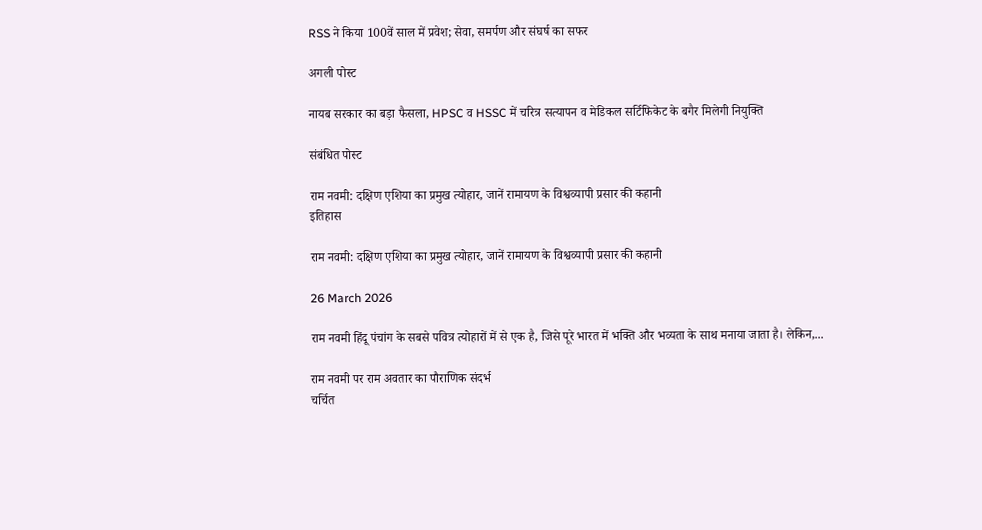RSS ने किया 100वें साल में प्रवेश; सेवा, समर्पण और संघर्ष का सफर

अगली पोस्ट

नायब सरकार का बड़ा फैसला, HPSC व HSSC में चरित्र सत्यापन व मेडिकल सर्टिफिकेट के बगैर मिलेगी नियुक्ति

संबंधित पोस्ट

राम नवमी: दक्षिण एशिया का प्रमुख त्योहार, जानें रामायण के विश्वव्यापी प्रसार की कहानी
इतिहास

राम नवमी: दक्षिण एशिया का प्रमुख त्योहार, जानें रामायण के विश्वव्यापी प्रसार की कहानी

26 March 2026

राम नवमी हिंदू पंचांग के सबसे पवित्र त्योहारों में से एक है, जिसे पूरे भारत में भक्ति और भव्यता के साथ मनाया जाता है। लेकिन,...

राम नवमी पर राम अवतार का पौराणिक संदर्भ
चर्चित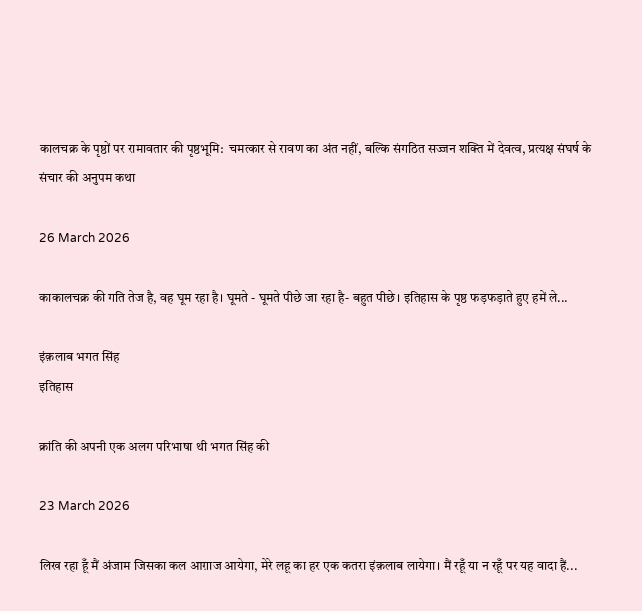कालचक्र के पृष्ठों पर रामावतार की पृष्ठभूमि:  चमत्कार से रावण का अंत नहीं, बल्कि संगठित सज्जन शक्ति में देवत्व, प्रत्यक्ष संघर्ष के संचार की अनुपम कथा

26 March 2026

काकालचक्र की गति तेज है, वह घूम रहा है। घूमते - घूमते पीछे जा रहा है- बहुत पीछे। इतिहास के पृष्ठ फड़फड़ाते हुए हमें ले...

इंक़लाब भगत सिंह
इतिहास

क्रांति की अपनी एक अलग परिभाषा थी भगत सिंह की

23 March 2026

लिख रहा हूँ मैं अंजाम जिसका कल आग़ाज आयेगा, मेरे लहू का हर एक कतरा इंक़लाब लायेगा। मैं रहूँ या न रहूँ पर यह वादा हैं...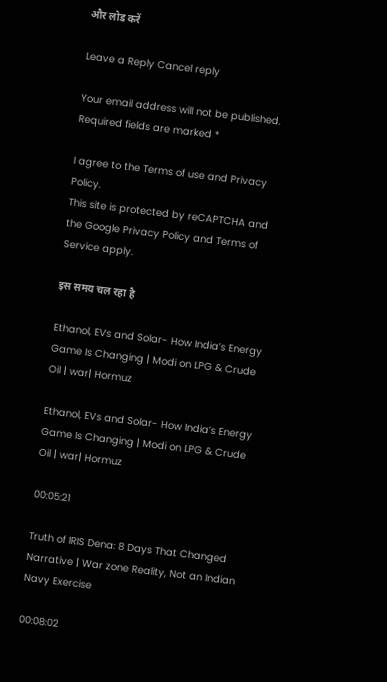और लोड करें

Leave a Reply Cancel reply

Your email address will not be published. Required fields are marked *

I agree to the Terms of use and Privacy Policy.
This site is protected by reCAPTCHA and the Google Privacy Policy and Terms of Service apply.

इस समय चल रहा है

Ethanol, EVs and Solar- How India’s Energy Game Is Changing | Modi on LPG & Crude Oil | war| Hormuz

Ethanol, EVs and Solar- How India’s Energy Game Is Changing | Modi on LPG & Crude Oil | war| Hormuz

00:05:21

Truth of IRIS Dena: 8 Days That Changed Narrative | War zone Reality, Not an Indian Navy Exercise

00:08:02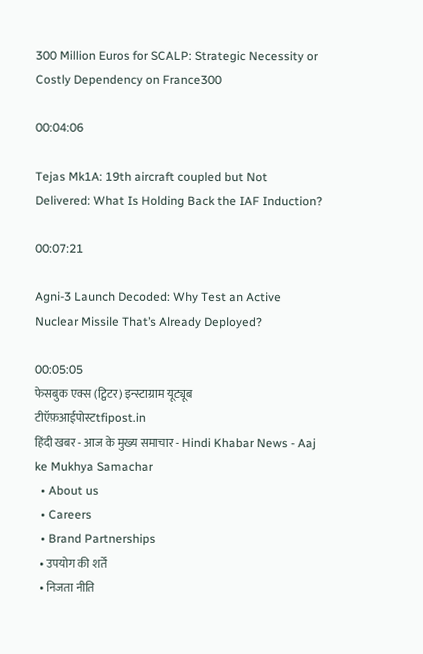300 Million Euros for SCALP: Strategic Necessity or Costly Dependency on France300

00:04:06

Tejas Mk1A: 19th aircraft coupled but Not Delivered: What Is Holding Back the IAF Induction?

00:07:21

Agni-3 Launch Decoded: Why Test an Active Nuclear Missile That’s Already Deployed?

00:05:05
फेसबुक एक्स (ट्विटर) इन्स्टाग्राम यूट्यूब
टीऍफ़आईपोस्टtfipost.in
हिंदी खबर - आज के मुख्य समाचार - Hindi Khabar News - Aaj ke Mukhya Samachar
  • About us
  • Careers
  • Brand Partnerships
  • उपयोग की शर्तें
  • निजता नीति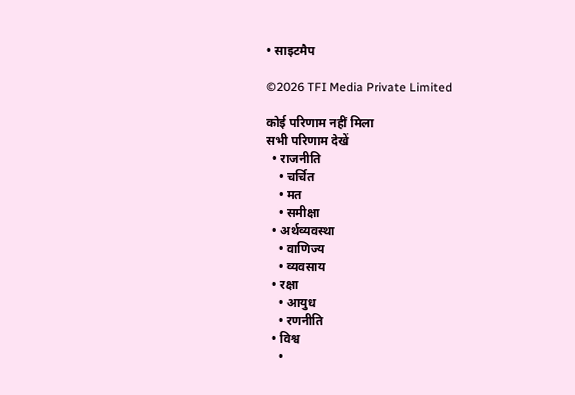• साइटमैप

©2026 TFI Media Private Limited

कोई परिणाम नहीं मिला
सभी परिणाम देखें
  • राजनीति
    • चर्चित
    • मत
    • समीक्षा
  • अर्थव्यवस्था
    • वाणिज्य
    • व्यवसाय
  • रक्षा
    • आयुध
    • रणनीति
  • विश्व
    •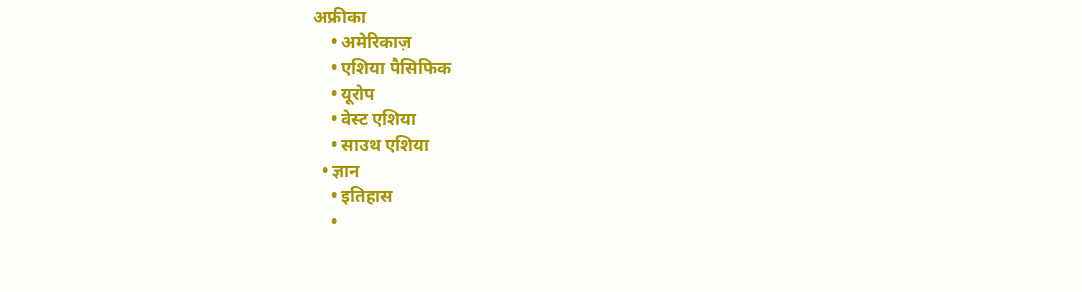अफ्रीका
    • अमेरिकाज़
    • एशिया पैसिफिक
    • यूरोप
    • वेस्ट एशिया
    • साउथ एशिया
  • ज्ञान
    • इतिहास
    •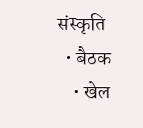संस्कृति
  • बैठक
    • खेल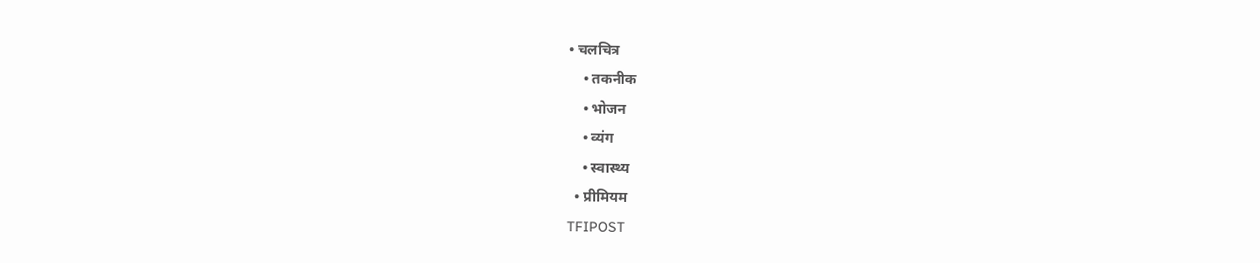• चलचित्र
    • तकनीक
    • भोजन
    • व्यंग
    • स्वास्थ्य
  • प्रीमियम
TFIPOST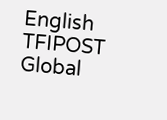English
TFIPOST Global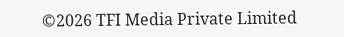©2026 TFI Media Private Limited